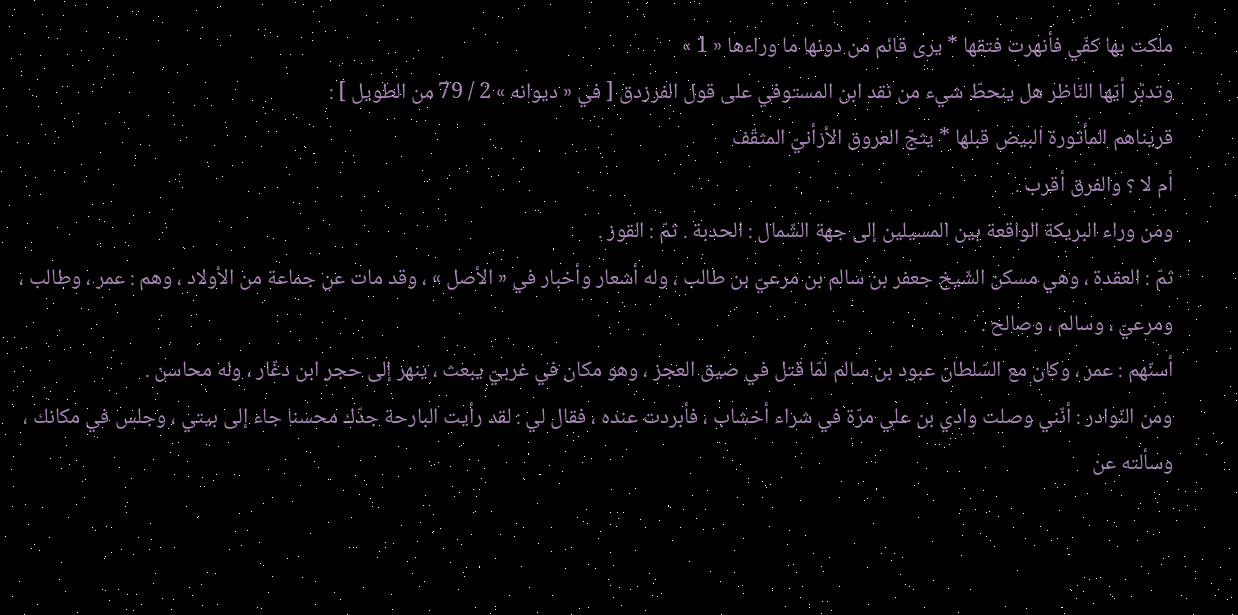ملكت بها كفّي فأنهرت فتقها * يرى قائم من دونها ما وراءها « 1 »
وتدبّر أيّها النّاظر هل ينحطّ شيء من نقد ابن المستوفي على قول الفرزدق [ في « ديوانه » 2 / 79 من الطويل ] :
قريناهم المأثورة البيض قبلها * يثجّ العروق الأزأنيّ المثقّف
أم لا ؟ والفرق أقرب .
ومن وراء البريكة الواقعة بين المسيلين إلى جهة الشّمال : الحدبة . ثمّ : القوز .
ثمّ : العقدة ، وهي مسكن الشّيخ جعفر بن سالم بن مرعيّ بن طالب ، وله أشعار وأخبار في « الأصل » ، وقد مات عن جماعة من الأولاد ، وهم : عمر ، وطالب ، ومرعيّ ، وسالم ، وصالح .
أسنّهم : عمر ، وكان مع السّلطان عبود بن سالم لمّا قتل في صيق العجز ، وهو مكان في غربيّ يبعث ، ينهر إلى حجر ابن دغّار ، وله محاسن .
ومن النّوادر : أنّني وصلت وادي بن علي مرّة في شراء أخشاب ، فأبردت عنده ، فقال لي : لقد رأيت البارحة جدّك محسنا جاء إلى بيتي ، وجلس في مكانك ، وسألته عن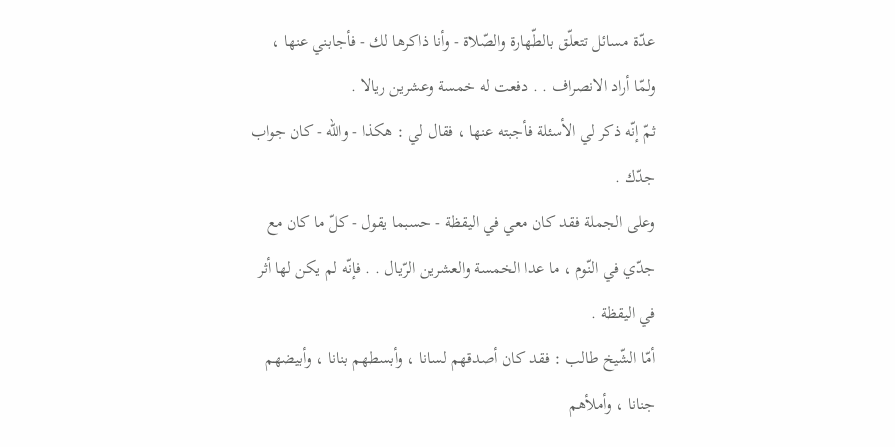عدّة مسائل تتعلّق بالطّهارة والصّلاة - وأنا ذاكرها لك - فأجابني عنها ، ولمّا أراد الانصراف . . دفعت له خمسة وعشرين ريالا .
ثمّ إنّه ذكر لي الأسئلة فأجبته عنها ، فقال لي : هكذا - واللّه - كان جواب جدّك .
وعلى الجملة فقد كان معي في اليقظة - حسبما يقول - كلّ ما كان مع جدّي في النّوم ، ما عدا الخمسة والعشرين الرّيال . . فإنّه لم يكن لها أثر في اليقظة .
أمّا الشّيخ طالب : فقد كان أصدقهم لسانا ، وأبسطهم بنانا ، وأبيضهم جنانا ، وأملأهم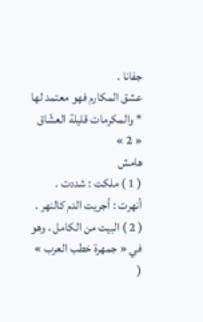جفانا .
عشق المكارم فهو معتمد لها * والمكرمات قليلة العشّاق « 2 »
هامش
( 1 ) ملكت : شددت . أنهرت : أجريت الدم كالنهر .
( 2 ) البيت من الكامل ، وهو في « جمهرة خطب العرب » (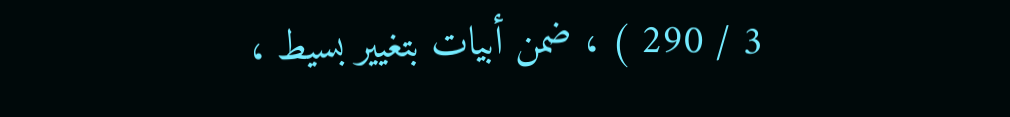3 / 290 ) ، ضمن أبيات بتغيير بسيط ،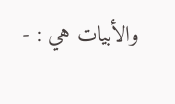والأبيات هي : -